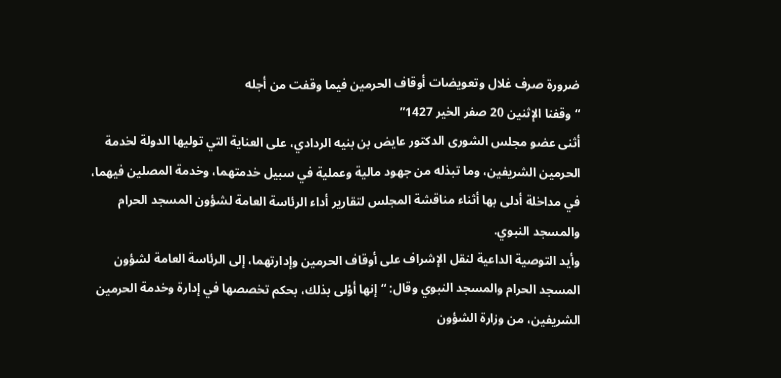ضرورة صرف غلال وتعويضات أوقاف الحرمين فيما وقفت من أجله
“وقفنا الإثنين 20 صفر الخير 1427”
أثنى عضو مجلس الشورى الدكتور عايض بن بنيه الردادي، على العناية التي توليها الدولة لخدمة الحرمين الشريفين، وما تبذله من جهود مالية وعملية في سبيل خدمتهما، وخدمة المصلين فيهما، في مداخلة أدلى بها أثناء مناقشة المجلس لتقارير أداء الرئاسة العامة لشؤون المسجد الحرام والمسجد النبوي.
وأيد التوصية الداعية لنقل الإشراف على أوقاف الحرمين وإدارتهما، إلى الرئاسة العامة لشؤون المسجد الحرام والمسجد النبوي وقال: “إنها أوْلى بذلك، بحكم تخصصها في إدارة وخدمة الحرمين الشريفين، من وزارة الشؤون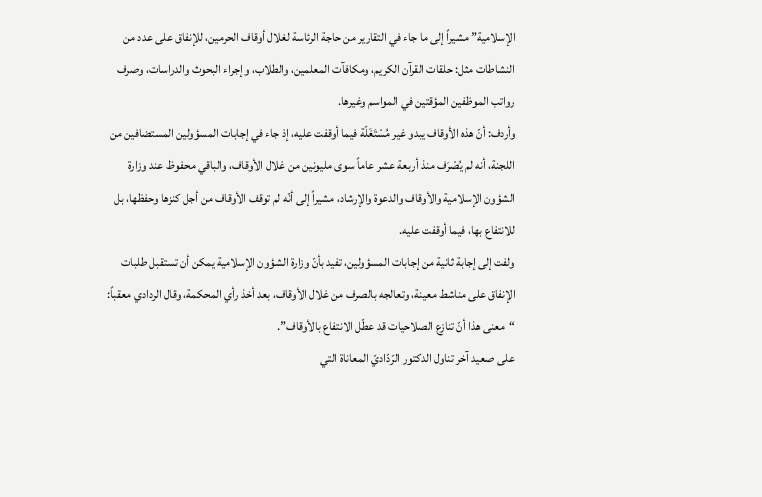الإسلامية” مشيراً إلى ما جاء في التقارير من حاجة الرئاسة لغلال أوقاف الحرمين، للإنفاق على عدد من النشاطات مثل: حلقات القرآن الكريم، ومكافآت المعلمين، والطلاب، وإجراء البحوث والدراسات، وصرف رواتب الموظفين المؤقتين في المواسم وغيرها.
وأردف: أنّ هذه الأوقاف يبدو غير مُسْتَغَلّة فيما أوقفت عليه، إذ جاء في إجابات المسؤولين المستضافين من اللجنة، أنه لم يُصْرَف منذ أربعة عشر عاماً سوى مليونين من غلال الأوقاف، والباقي محفوظ عند وزارة الشؤون الإسلامية والأوقاف والدعوة والإرشاد، مشيراً إلى أنّه لم توقف الأوقاف من أجل كنزها وحفظها، بل للانتفاع بها، فيما أوقفت عليه.
ولفت إلى إجابة ثانية من إجابات المسؤولين، تفيد بأنّ وزارة الشؤون الإسلامية يمكن أن تستقبل طلبات الإنفاق على مناشط معينة، وتعالجه بالصرف من غلال الأوقاف، بعد أخذ رأي المحكمة، وقال الردادي معقباً: “معنى هذا أنّ تنازع الصلاحيات قد عطّل الانتفاع بالأوقاف”.
على صعيد آخر تناول الدكتور الرّدّاديّ المعاناة التي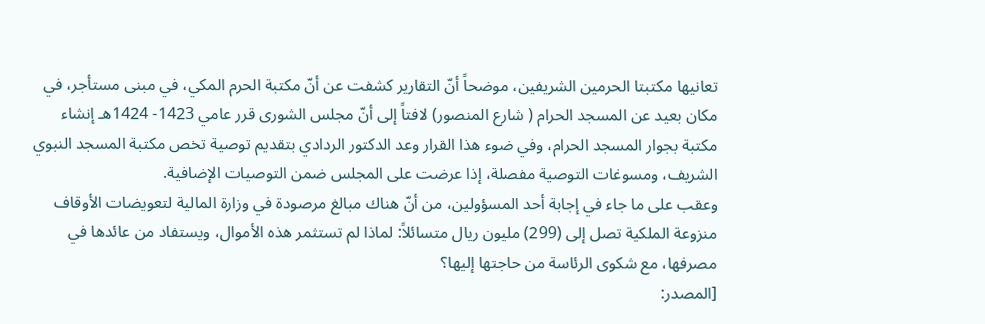تعانيها مكتبتا الحرمين الشريفين، موضحاً أنّ التقارير كشفت عن أنّ مكتبة الحرم المكي، في مبنى مستأجر، في مكان بعيد عن المسجد الحرام ( شارع المنصور) لافتاً إلى أنّ مجلس الشورى قرر عامي 1423- 1424هـ إنشاء مكتبة بجوار المسجد الحرام، وفي ضوء هذا القرار وعد الدكتور الردادي بتقديم توصية تخص مكتبة المسجد النبوي الشريف، ومسوغات التوصية مفصلة، إذا عرضت على المجلس ضمن التوصيات الإضافية.
وعقب على ما جاء في إجابة أحد المسؤولين، من أنّ هناك مبالغ مرصودة في وزارة المالية لتعويضات الأوقاف منزوعة الملكية تصل إلى (299) مليون ريال متسائلاً: لماذا لم تستثمر هذه الأموال، ويستفاد من عائدها في مصرفها، مع شكوى الرئاسة من حاجتها إليها؟
[المصدر: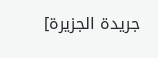جريدة الجزيرة]